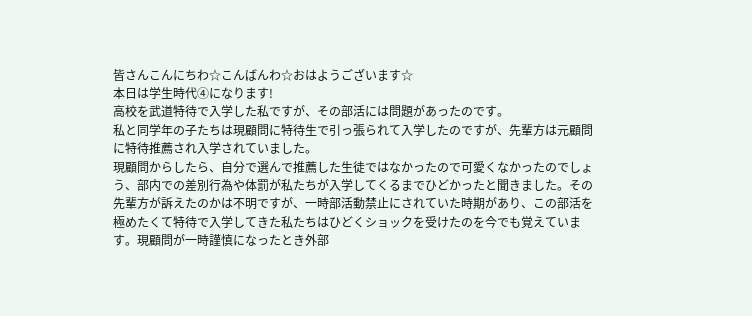皆さんこんにちわ☆こんばんわ☆おはようございます☆
本日は学生時代④になります!
高校を武道特待で入学した私ですが、その部活には問題があったのです。
私と同学年の子たちは現顧問に特待生で引っ張られて入学したのですが、先輩方は元顧問に特待推薦され入学されていました。
現顧問からしたら、自分で選んで推薦した生徒ではなかったので可愛くなかったのでしょう、部内での差別行為や体罰が私たちが入学してくるまでひどかったと聞きました。その先輩方が訴えたのかは不明ですが、一時部活動禁止にされていた時期があり、この部活を極めたくて特待で入学してきた私たちはひどくショックを受けたのを今でも覚えています。現顧問が一時謹慎になったとき外部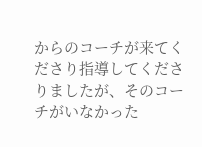からのコーチが来てくださり指導してくださりましたが、そのコーチがいなかった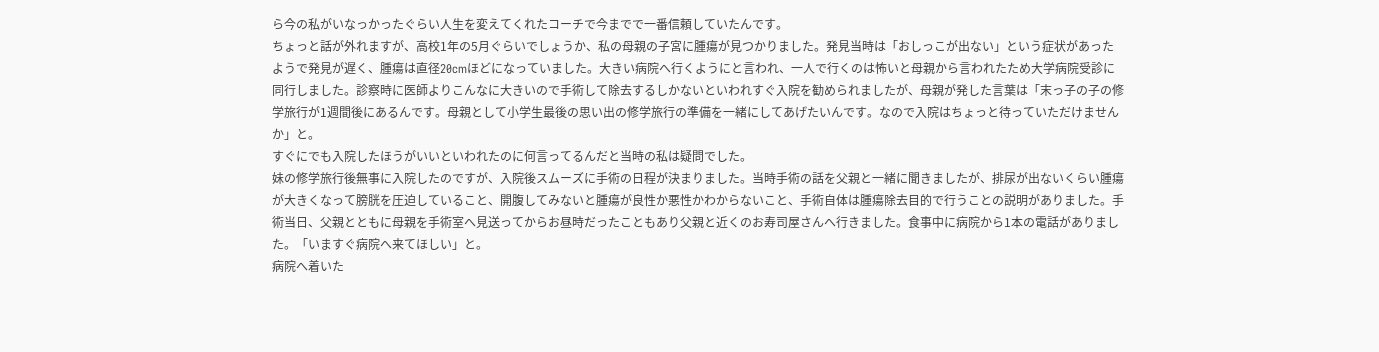ら今の私がいなっかったぐらい人生を変えてくれたコーチで今までで一番信頼していたんです。
ちょっと話が外れますが、高校1年の5月ぐらいでしょうか、私の母親の子宮に腫瘍が見つかりました。発見当時は「おしっこが出ない」という症状があったようで発見が遅く、腫瘍は直径20cmほどになっていました。大きい病院へ行くようにと言われ、一人で行くのは怖いと母親から言われたため大学病院受診に同行しました。診察時に医師よりこんなに大きいので手術して除去するしかないといわれすぐ入院を勧められましたが、母親が発した言葉は「末っ子の子の修学旅行が1週間後にあるんです。母親として小学生最後の思い出の修学旅行の準備を一緒にしてあげたいんです。なので入院はちょっと待っていただけませんか」と。
すぐにでも入院したほうがいいといわれたのに何言ってるんだと当時の私は疑問でした。
妹の修学旅行後無事に入院したのですが、入院後スムーズに手術の日程が決まりました。当時手術の話を父親と一緒に聞きましたが、排尿が出ないくらい腫瘍が大きくなって膀胱を圧迫していること、開腹してみないと腫瘍が良性か悪性かわからないこと、手術自体は腫瘍除去目的で行うことの説明がありました。手術当日、父親とともに母親を手術室へ見送ってからお昼時だったこともあり父親と近くのお寿司屋さんへ行きました。食事中に病院から1本の電話がありました。「いますぐ病院へ来てほしい」と。
病院へ着いた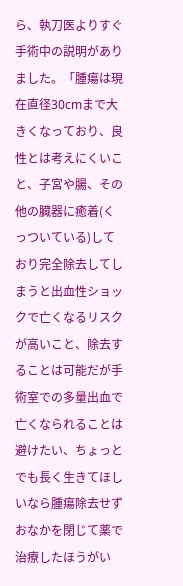ら、執刀医よりすぐ手術中の説明がありました。「腫瘍は現在直径30cmまで大きくなっており、良性とは考えにくいこと、子宮や腸、その他の臓器に癒着(くっついている)しており完全除去してしまうと出血性ショックで亡くなるリスクが高いこと、除去することは可能だが手術室での多量出血で亡くなられることは避けたい、ちょっとでも長く生きてほしいなら腫瘍除去せずおなかを閉じて薬で治療したほうがい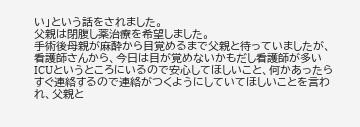い」という話をされました。
父親は閉腹し薬治療を希望しました。
手術後母親が麻酔から目覚めるまで父親と待っていましたが、看護師さんから、今日は目が覚めないかもだし看護師が多いICUというところにいるので安心してほしいこと、何かあったらすぐ連絡するので連絡がつくようにしていてほしいことを言われ、父親と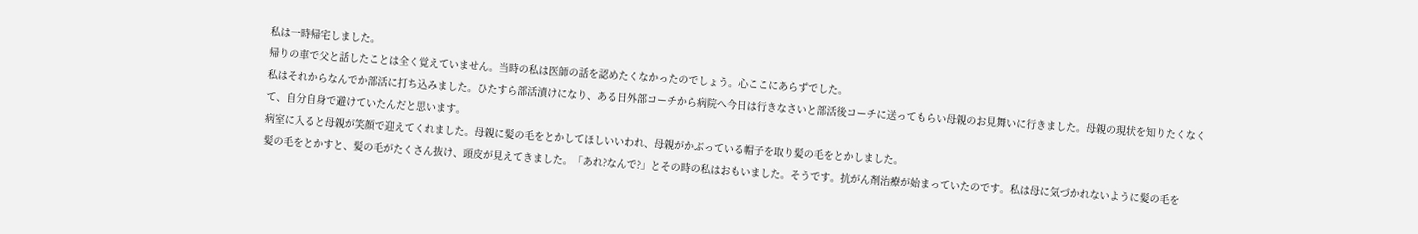私は一時帰宅しました。
帰りの車で父と話したことは全く覚えていません。当時の私は医師の話を認めたくなかったのでしょう。心ここにあらずでした。
私はそれからなんでか部活に打ち込みました。ひたすら部活漬けになり、ある日外部コーチから病院へ今日は行きなさいと部活後コーチに送ってもらい母親のお見舞いに行きました。母親の現状を知りたくなくて、自分自身で避けていたんだと思います。
病室に入ると母親が笑顔で迎えてくれました。母親に髪の毛をとかしてほしいいわれ、母親がかぶっている帽子を取り髪の毛をとかしました。
髪の毛をとかすと、髪の毛がたくさん抜け、頭皮が見えてきました。「あれ?なんで?」とその時の私はおもいました。そうです。抗がん剤治療が始まっていたのです。私は母に気づかれないように髪の毛を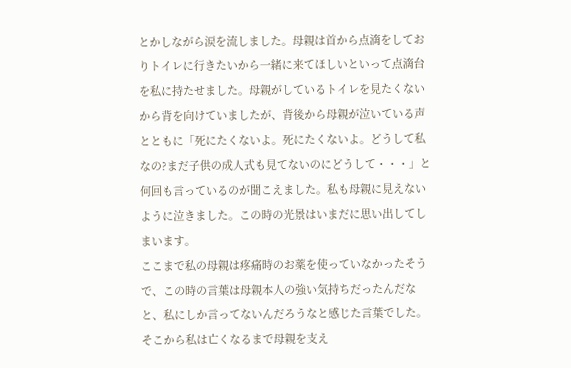とかしながら涙を流しました。母親は首から点滴をしておりトイレに行きたいから一緒に来てほしいといって点滴台を私に持たせました。母親がしているトイレを見たくないから背を向けていましたが、背後から母親が泣いている声とともに「死にたくないよ。死にたくないよ。どうして私なの?まだ子供の成人式も見てないのにどうして・・・」と何回も言っているのが聞こえました。私も母親に見えないように泣きました。この時の光景はいまだに思い出してしまいます。
ここまで私の母親は疼痛時のお薬を使っていなかったそうで、この時の言葉は母親本人の強い気持ちだったんだなと、私にしか言ってないんだろうなと感じた言葉でした。
そこから私は亡くなるまで母親を支え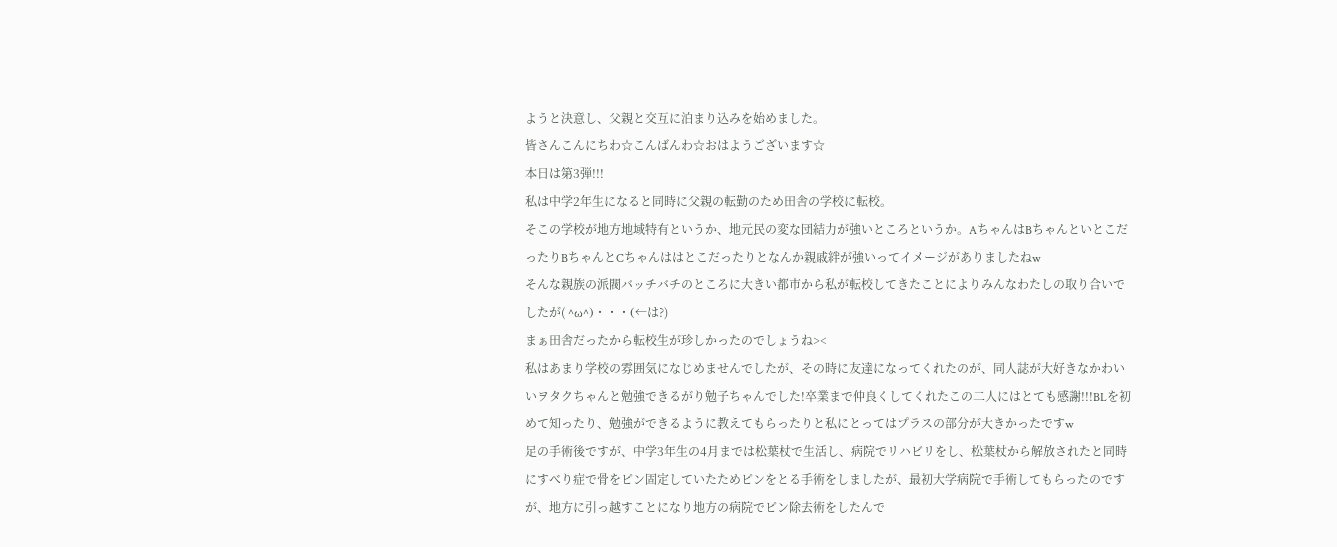ようと決意し、父親と交互に泊まり込みを始めました。
皆さんこんにちわ☆こんばんわ☆おはようございます☆
本日は第3弾!!!
私は中学2年生になると同時に父親の転勤のため田舎の学校に転校。
そこの学校が地方地域特有というか、地元民の変な団結力が強いところというか。AちゃんはBちゃんといとこだったりBちゃんとCちゃんははとこだったりとなんか親戚絆が強いってイメージがありましたねw
そんな親族の派閥バッチバチのところに大きい都市から私が転校してきたことによりみんなわたしの取り合いでしたが( ^ω^)・・・(←は?)
まぁ田舎だったから転校生が珍しかったのでしょうね><
私はあまり学校の雰囲気になじめませんでしたが、その時に友達になってくれたのが、同人誌が大好きなかわいいヲタクちゃんと勉強できるがり勉子ちゃんでした!卒業まで仲良くしてくれたこの二人にはとても感謝!!!BLを初めて知ったり、勉強ができるように教えてもらったりと私にとってはプラスの部分が大きかったですw
足の手術後ですが、中学3年生の4月までは松葉杖で生活し、病院でリハビリをし、松葉杖から解放されたと同時にすべり症で骨をピン固定していたためピンをとる手術をしましたが、最初大学病院で手術してもらったのですが、地方に引っ越すことになり地方の病院でピン除去術をしたんで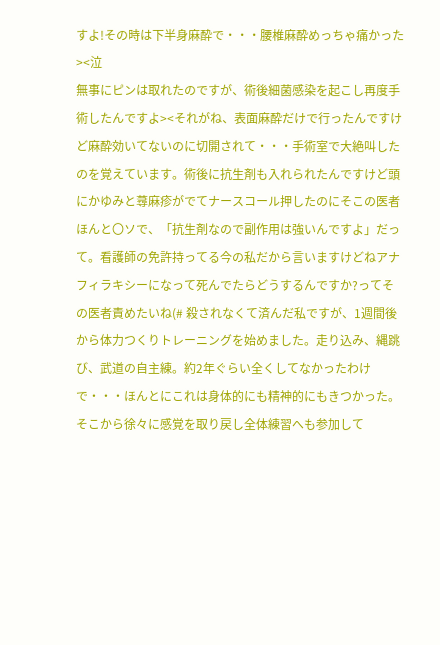すよ!その時は下半身麻酔で・・・腰椎麻酔めっちゃ痛かった><泣
無事にピンは取れたのですが、術後細菌感染を起こし再度手術したんですよ><それがね、表面麻酔だけで行ったんですけど麻酔効いてないのに切開されて・・・手術室で大絶叫したのを覚えています。術後に抗生剤も入れられたんですけど頭にかゆみと蕁麻疹がでてナースコール押したのにそこの医者ほんと〇ソで、「抗生剤なので副作用は強いんですよ」だって。看護師の免許持ってる今の私だから言いますけどねアナフィラキシーになって死んでたらどうするんですか?ってその医者責めたいね(# 殺されなくて済んだ私ですが、1週間後から体力つくりトレーニングを始めました。走り込み、縄跳び、武道の自主練。約2年ぐらい全くしてなかったわけで・・・ほんとにこれは身体的にも精神的にもきつかった。そこから徐々に感覚を取り戻し全体練習へも参加して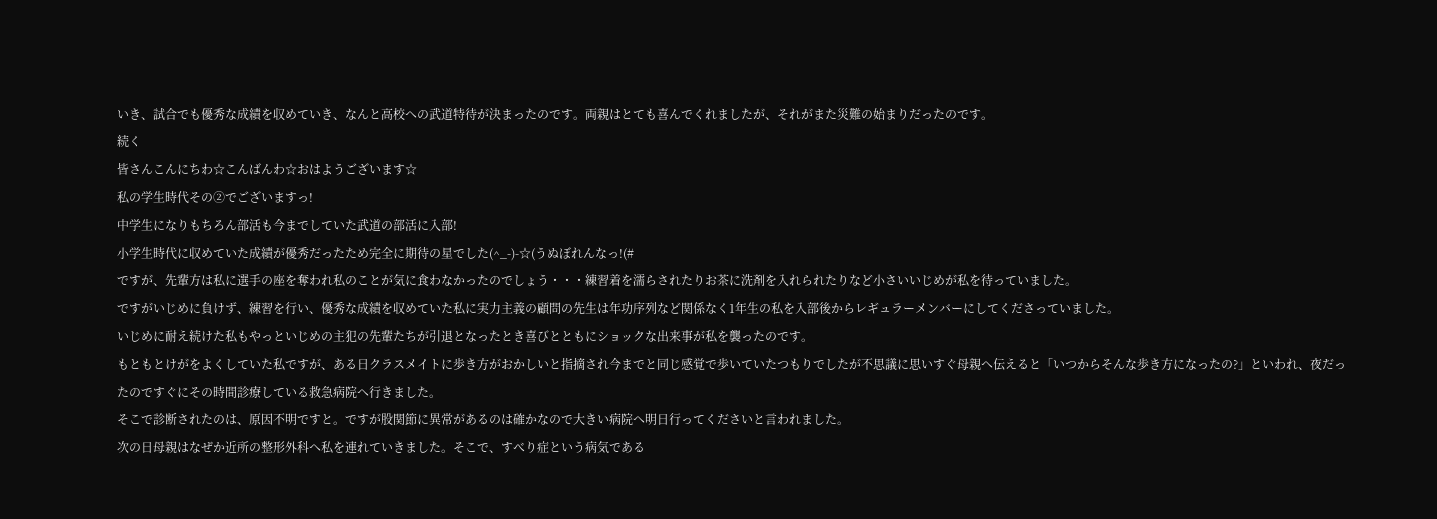いき、試合でも優秀な成績を収めていき、なんと高校への武道特待が決まったのです。両親はとても喜んでくれましたが、それがまた災難の始まりだったのです。
続く
皆さんこんにちわ☆こんばんわ☆おはようございます☆
私の学生時代その②でございますっ!
中学生になりもちろん部活も今までしていた武道の部活に入部!
小学生時代に収めていた成績が優秀だったため完全に期待の星でした(^_-)-☆(うぬぼれんなっ!(#
ですが、先輩方は私に選手の座を奪われ私のことが気に食わなかったのでしょう・・・練習着を濡らされたりお茶に洗剤を入れられたりなど小さいいじめが私を待っていました。
ですがいじめに負けず、練習を行い、優秀な成績を収めていた私に実力主義の顧問の先生は年功序列など関係なく1年生の私を入部後からレギュラーメンバーにしてくださっていました。
いじめに耐え続けた私もやっといじめの主犯の先輩たちが引退となったとき喜びとともにショックな出来事が私を襲ったのです。
もともとけがをよくしていた私ですが、ある日クラスメイトに歩き方がおかしいと指摘され今までと同じ感覚で歩いていたつもりでしたが不思議に思いすぐ母親へ伝えると「いつからそんな歩き方になったの?」といわれ、夜だったのですぐにその時間診療している救急病院へ行きました。
そこで診断されたのは、原因不明ですと。ですが股関節に異常があるのは確かなので大きい病院へ明日行ってくださいと言われました。
次の日母親はなぜか近所の整形外科へ私を連れていきました。そこで、すべり症という病気である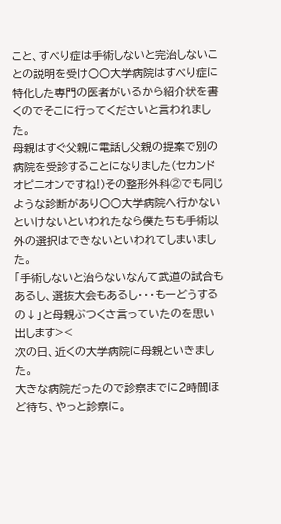こと、すべり症は手術しないと完治しないことの説明を受け○○大学病院はすべり症に特化した専門の医者がいるから紹介状を書くのでそこに行ってくださいと言われました。
母親はすぐ父親に電話し父親の提案で別の病院を受診することになりました(セカンドオピニオンですね!)その整形外科②でも同じような診断があり○○大学病院へ行かないといけないといわれたなら僕たちも手術以外の選択はできないといわれてしまいました。
「手術しないと治らないなんて武道の試合もあるし、選抜大会もあるし・・・もーどうするの↓」と母親ぶつくさ言っていたのを思い出します><
次の日、近くの大学病院に母親といきました。
大きな病院だったので診察までに2時間ほど待ち、やっと診察に。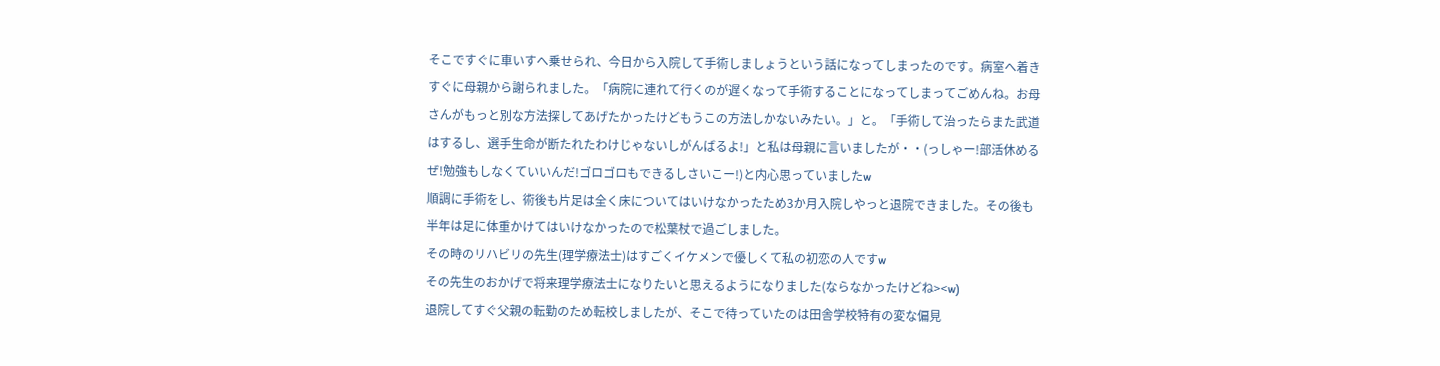そこですぐに車いすへ乗せられ、今日から入院して手術しましょうという話になってしまったのです。病室へ着きすぐに母親から謝られました。「病院に連れて行くのが遅くなって手術することになってしまってごめんね。お母さんがもっと別な方法探してあげたかったけどもうこの方法しかないみたい。」と。「手術して治ったらまた武道はするし、選手生命が断たれたわけじゃないしがんばるよ!」と私は母親に言いましたが・・(っしゃー!部活休めるぜ!勉強もしなくていいんだ!ゴロゴロもできるしさいこー!)と内心思っていましたw
順調に手術をし、術後も片足は全く床についてはいけなかったため3か月入院しやっと退院できました。その後も半年は足に体重かけてはいけなかったので松葉杖で過ごしました。
その時のリハビリの先生(理学療法士)はすごくイケメンで優しくて私の初恋の人ですw
その先生のおかげで将来理学療法士になりたいと思えるようになりました(ならなかったけどね><w)
退院してすぐ父親の転勤のため転校しましたが、そこで待っていたのは田舎学校特有の変な偏見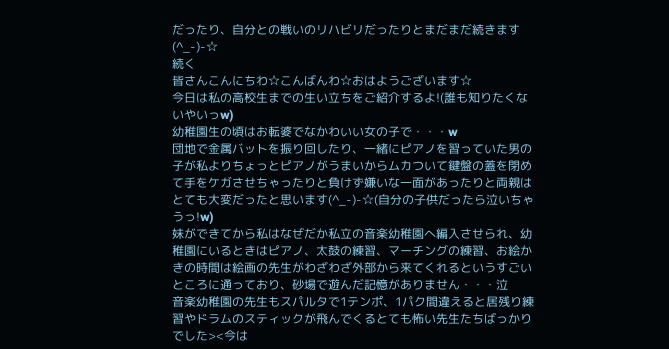だったり、自分との戦いのリハビリだったりとまだまだ続きます(^_-)-☆
続く
皆さんこんにちわ☆こんばんわ☆おはようございます☆
今日は私の高校生までの生い立ちをご紹介するよ!(誰も知りたくないやいっw)
幼稚園生の頃はお転婆でなかわいい女の子で・・・w
団地で金属バットを振り回したり、一緒にピアノを習っていた男の子が私よりちょっとピアノがうまいからムカついて鍵盤の蓋を閉めて手をケガさせちゃったりと負けず嫌いな一面があったりと両親はとても大変だったと思います(^_-)-☆(自分の子供だったら泣いちゃうっ!w)
妹ができてから私はなぜだか私立の音楽幼稚園へ編入させられ、幼稚園にいるときはピアノ、太鼓の練習、マーチングの練習、お絵かきの時間は絵画の先生がわざわざ外部から来てくれるというすごいところに通っており、砂場で遊んだ記憶がありません・・・泣
音楽幼稚園の先生もスパルタで1テンポ、1パク間違えると居残り練習やドラムのスティックが飛んでくるとても怖い先生たちばっかりでした><今は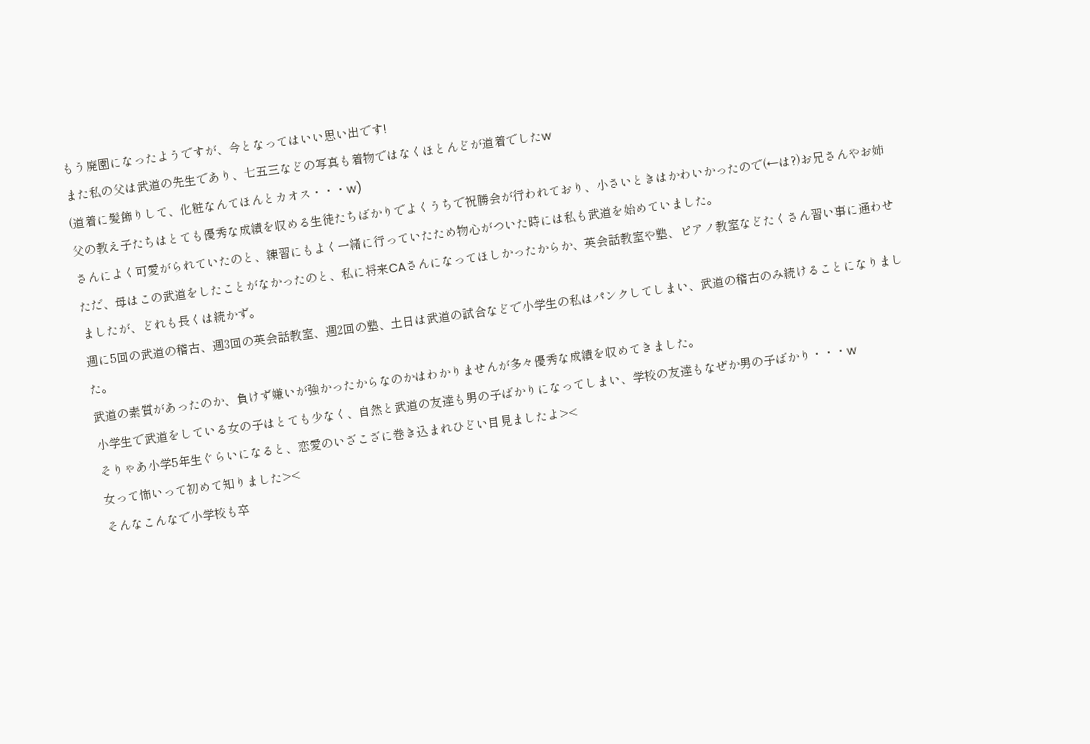もう廃園になったようですが、今となってはいい思い出です!
また私の父は武道の先生であり、七五三などの写真も着物ではなくほとんどが道着でしたw
(道着に髪飾りして、化粧なんてほんとカオス・・・w)
父の教え子たちはとても優秀な成績を収める生徒たちばかりでよくうちで祝勝会が行われており、小さいときはかわいかったので(←は?)お兄さんやお姉さんによく可愛がられていたのと、練習にもよく一緒に行っていたため物心がついた時には私も武道を始めていました。
ただ、母はこの武道をしたことがなかったのと、私に将来CAさんになってほしかったからか、英会話教室や塾、ピアノ教室などたくさん習い事に通わせましたが、どれも長くは続かず。
週に5回の武道の稽古、週3回の英会話教室、週2回の塾、土日は武道の試合などで小学生の私はパンクしてしまい、武道の稽古のみ続けることになりました。
武道の素質があったのか、負けず嫌いが強かったからなのかはわかりませんが多々優秀な成績を収めてきました。
小学生で武道をしている女の子はとても少なく、自然と武道の友達も男の子ばかりになってしまい、学校の友達もなぜか男の子ばかり・・・w
そりゃあ小学5年生ぐらいになると、恋愛のいざこざに巻き込まれひどい目見ましたよ><
女って怖いって初めて知りました><
そんなこんなで小学校も卒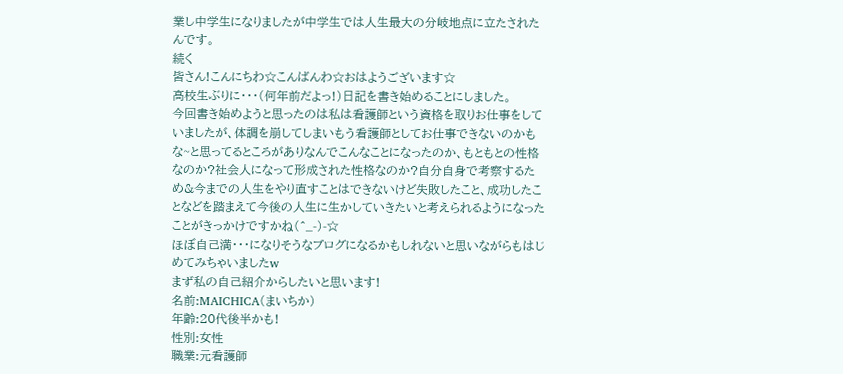業し中学生になりましたが中学生では人生最大の分岐地点に立たされたんです。
続く
皆さん!こんにちわ☆こんばんわ☆おはようございます☆
高校生ぶりに・・・(何年前だよっ!)日記を書き始めることにしました。
今回書き始めようと思ったのは私は看護師という資格を取りお仕事をしていましたが、体調を崩してしまいもう看護師としてお仕事できないのかもな~と思ってるところがありなんでこんなことになったのか、もともとの性格なのか?社会人になって形成された性格なのか?自分自身で考察するため&今までの人生をやり直すことはできないけど失敗したこと、成功したことなどを踏まえて今後の人生に生かしていきたいと考えられるようになったことがきっかけですかね(^_-)-☆
ほぼ自己満・・・になりそうなブログになるかもしれないと思いながらもはじめてみちゃいましたw
まず私の自己紹介からしたいと思います!
名前:MAICHICA(まいちか)
年齢:20代後半かも!
性別:女性
職業:元看護師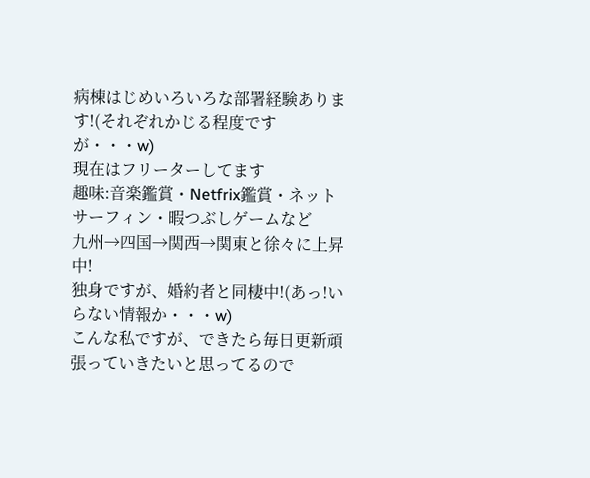病棟はじめいろいろな部署経験あります!(それぞれかじる程度ですが・・・w)
現在はフリーターしてます
趣味:音楽鑑賞・Netfrix鑑賞・ネットサーフィン・暇つぶしゲームなど
九州→四国→関西→関東と徐々に上昇中!
独身ですが、婚約者と同棲中!(あっ!いらない情報か・・・w)
こんな私ですが、できたら毎日更新頑張っていきたいと思ってるので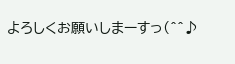よろしくお願いしまーすっ(^^♪